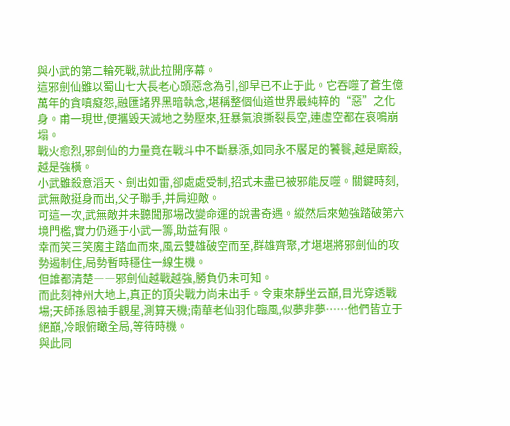與小武的第二輪死戰,就此拉開序幕。
這邪劍仙雖以蜀山七大長老心頭惡念為引,卻早已不止于此。它吞噬了蒼生億萬年的貪嗔癡怨,融匯諸界黑暗執念,堪稱整個仙道世界最純粹的“惡”之化身。甫一現世,便攜毀天滅地之勢壓來,狂暴氣浪撕裂長空,連虛空都在哀鳴崩塌。
戰火愈烈,邪劍仙的力量竟在戰斗中不斷暴漲,如同永不饜足的饕餮,越是廝殺,越是強橫。
小武雖殺意滔天、劍出如雷,卻處處受制,招式未盡已被邪能反噬。關鍵時刻,武無敵挺身而出,父子聯手,并肩迎敵。
可這一次,武無敵并未聽聞那場改變命運的說書奇遇。縱然后來勉強踏破第六境門檻,實力仍遜于小武一籌,助益有限。
幸而笑三笑魔主踏血而來,風云雙雄破空而至,群雄齊聚,才堪堪將邪劍仙的攻勢遏制住,局勢暫時穩住一線生機。
但誰都清楚――邪劍仙越戰越強,勝負仍未可知。
而此刻神州大地上,真正的頂尖戰力尚未出手。令東來靜坐云巔,目光穿透戰場;天師孫恩袖手觀星,測算天機;南華老仙羽化臨風,似夢非夢……他們皆立于絕巔,冷眼俯瞰全局,等待時機。
與此同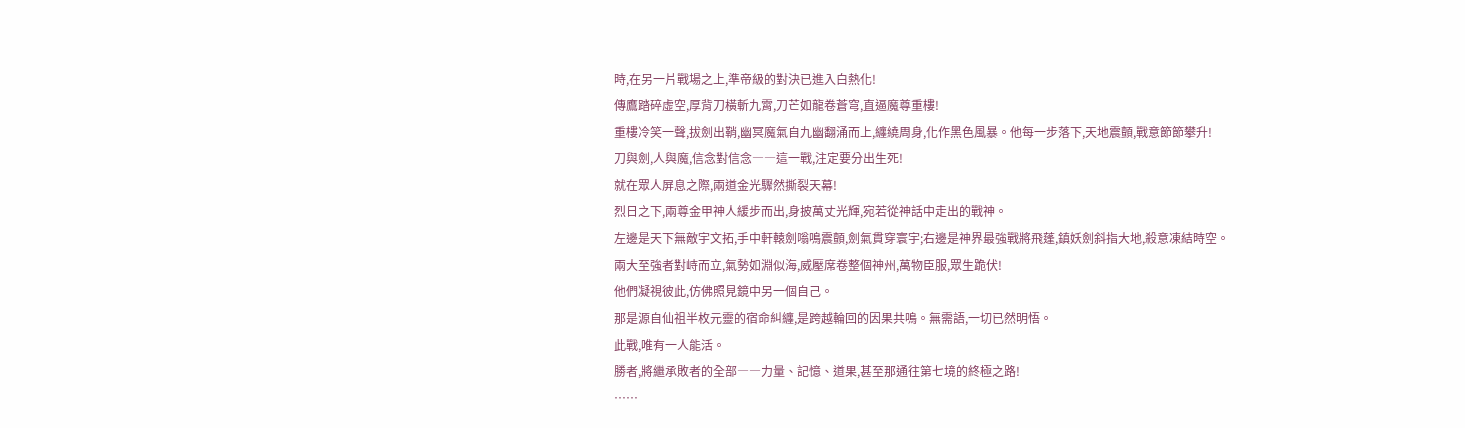時,在另一片戰場之上,準帝級的對決已進入白熱化!
傳鷹踏碎虛空,厚背刀橫斬九霄,刀芒如龍卷蒼穹,直逼魔尊重樓!
重樓冷笑一聲,拔劍出鞘,幽冥魔氣自九幽翻涌而上,纏繞周身,化作黑色風暴。他每一步落下,天地震顫,戰意節節攀升!
刀與劍,人與魔,信念對信念――這一戰,注定要分出生死!
就在眾人屏息之際,兩道金光驟然撕裂天幕!
烈日之下,兩尊金甲神人緩步而出,身披萬丈光輝,宛若從神話中走出的戰神。
左邊是天下無敵宇文拓,手中軒轅劍嗡鳴震顫,劍氣貫穿寰宇;右邊是神界最強戰將飛蓬,鎮妖劍斜指大地,殺意凍結時空。
兩大至強者對峙而立,氣勢如淵似海,威壓席卷整個神州,萬物臣服,眾生跪伏!
他們凝視彼此,仿佛照見鏡中另一個自己。
那是源自仙祖半枚元靈的宿命糾纏,是跨越輪回的因果共鳴。無需語,一切已然明悟。
此戰,唯有一人能活。
勝者,將繼承敗者的全部――力量、記憶、道果,甚至那通往第七境的終極之路!
……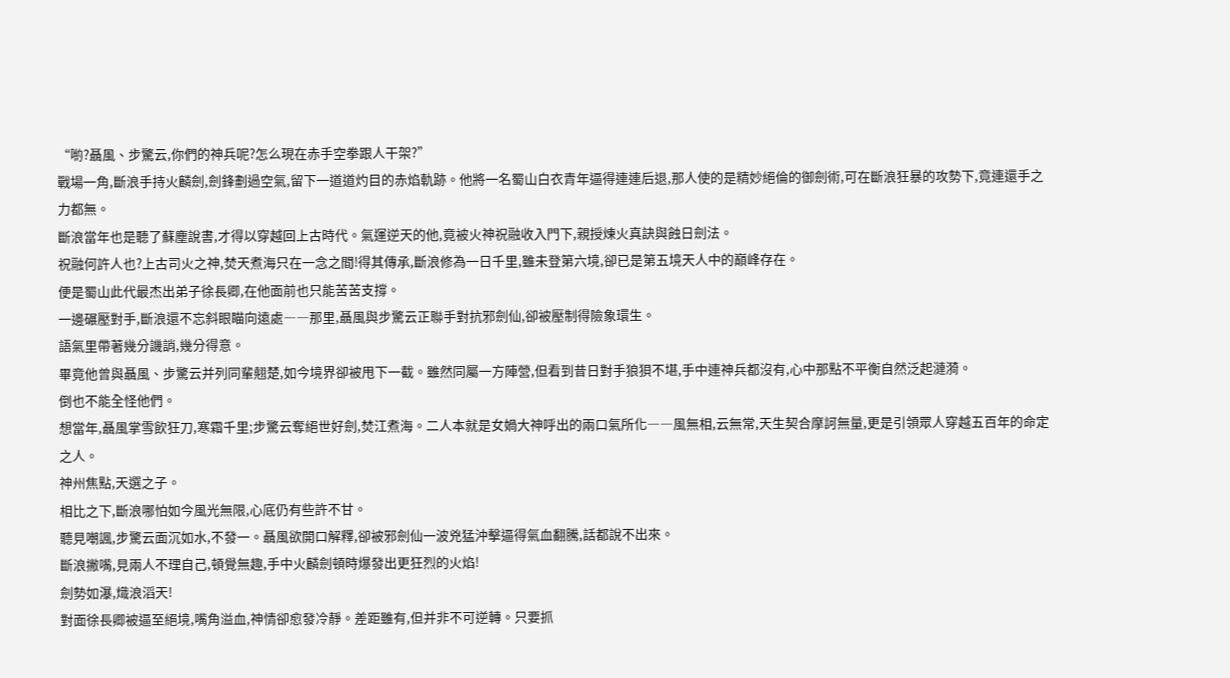“喲?聶風、步驚云,你們的神兵呢?怎么現在赤手空拳跟人干架?”
戰場一角,斷浪手持火麟劍,劍鋒劃過空氣,留下一道道灼目的赤焰軌跡。他將一名蜀山白衣青年逼得連連后退,那人使的是精妙絕倫的御劍術,可在斷浪狂暴的攻勢下,竟連還手之力都無。
斷浪當年也是聽了蘇塵說書,才得以穿越回上古時代。氣運逆天的他,竟被火神祝融收入門下,親授煉火真訣與蝕日劍法。
祝融何許人也?上古司火之神,焚天煮海只在一念之間!得其傳承,斷浪修為一日千里,雖未登第六境,卻已是第五境天人中的巔峰存在。
便是蜀山此代最杰出弟子徐長卿,在他面前也只能苦苦支撐。
一邊碾壓對手,斷浪還不忘斜眼瞄向遠處――那里,聶風與步驚云正聯手對抗邪劍仙,卻被壓制得險象環生。
語氣里帶著幾分譏誚,幾分得意。
畢竟他曾與聶風、步驚云并列同輩翹楚,如今境界卻被甩下一截。雖然同屬一方陣營,但看到昔日對手狼狽不堪,手中連神兵都沒有,心中那點不平衡自然泛起漣漪。
倒也不能全怪他們。
想當年,聶風掌雪飲狂刀,寒霜千里;步驚云奪絕世好劍,焚江煮海。二人本就是女媧大神呼出的兩口氣所化――風無相,云無常,天生契合摩訶無量,更是引領眾人穿越五百年的命定之人。
神州焦點,天選之子。
相比之下,斷浪哪怕如今風光無限,心底仍有些許不甘。
聽見嘲諷,步驚云面沉如水,不發一。聶風欲開口解釋,卻被邪劍仙一波兇猛沖擊逼得氣血翻騰,話都說不出來。
斷浪撇嘴,見兩人不理自己,頓覺無趣,手中火麟劍頓時爆發出更狂烈的火焰!
劍勢如瀑,熾浪滔天!
對面徐長卿被逼至絕境,嘴角溢血,神情卻愈發冷靜。差距雖有,但并非不可逆轉。只要抓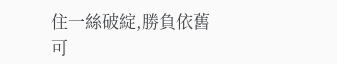住一絲破綻,勝負依舊可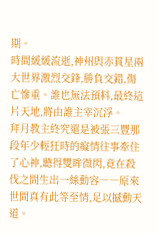期。
時間緩緩流逝,神州與赤貫星兩大世界激烈交鋒,勝負交錯,傷亡慘重。誰也無法預料,最終這片天地,將由誰主宰沉浮。
拜月教主終究還是被張三豐那段年少輕狂時的癡情往事牽住了心神,聽得雙眸微閃,竟在殺伐之間生出一絲動容――原來世間真有此等至情,足以撼動天道。